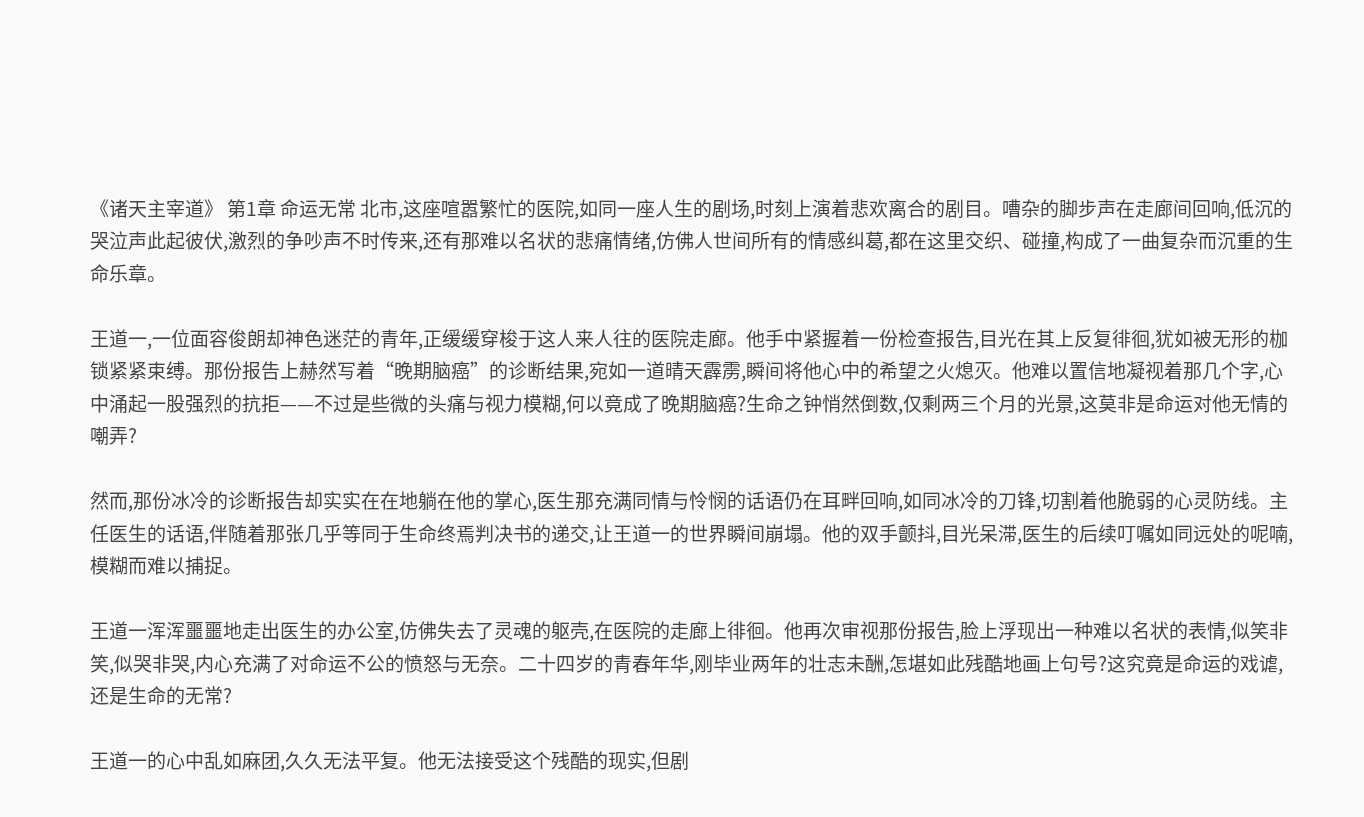《诸天主宰道》 第1章 命运无常 北市,这座喧嚣繁忙的医院,如同一座人生的剧场,时刻上演着悲欢离合的剧目。嘈杂的脚步声在走廊间回响,低沉的哭泣声此起彼伏,激烈的争吵声不时传来,还有那难以名状的悲痛情绪,仿佛人世间所有的情感纠葛,都在这里交织、碰撞,构成了一曲复杂而沉重的生命乐章。

王道一,一位面容俊朗却神色迷茫的青年,正缓缓穿梭于这人来人往的医院走廊。他手中紧握着一份检查报告,目光在其上反复徘徊,犹如被无形的枷锁紧紧束缚。那份报告上赫然写着“晚期脑癌”的诊断结果,宛如一道晴天霹雳,瞬间将他心中的希望之火熄灭。他难以置信地凝视着那几个字,心中涌起一股强烈的抗拒——不过是些微的头痛与视力模糊,何以竟成了晚期脑癌?生命之钟悄然倒数,仅剩两三个月的光景,这莫非是命运对他无情的嘲弄?

然而,那份冰冷的诊断报告却实实在在地躺在他的掌心,医生那充满同情与怜悯的话语仍在耳畔回响,如同冰冷的刀锋,切割着他脆弱的心灵防线。主任医生的话语,伴随着那张几乎等同于生命终焉判决书的递交,让王道一的世界瞬间崩塌。他的双手颤抖,目光呆滞,医生的后续叮嘱如同远处的呢喃,模糊而难以捕捉。

王道一浑浑噩噩地走出医生的办公室,仿佛失去了灵魂的躯壳,在医院的走廊上徘徊。他再次审视那份报告,脸上浮现出一种难以名状的表情,似笑非笑,似哭非哭,内心充满了对命运不公的愤怒与无奈。二十四岁的青春年华,刚毕业两年的壮志未酬,怎堪如此残酷地画上句号?这究竟是命运的戏谑,还是生命的无常?

王道一的心中乱如麻团,久久无法平复。他无法接受这个残酷的现实,但剧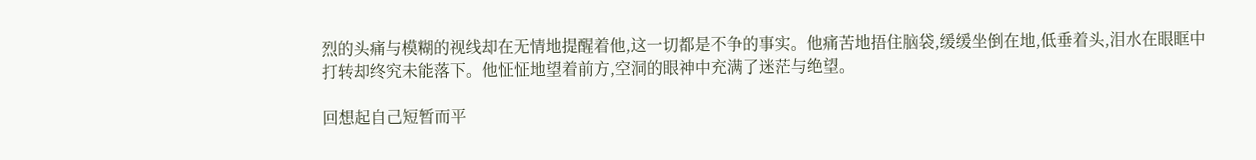烈的头痛与模糊的视线却在无情地提醒着他,这一切都是不争的事实。他痛苦地捂住脑袋,缓缓坐倒在地,低垂着头,泪水在眼眶中打转却终究未能落下。他怔怔地望着前方,空洞的眼神中充满了迷茫与绝望。

回想起自己短暂而平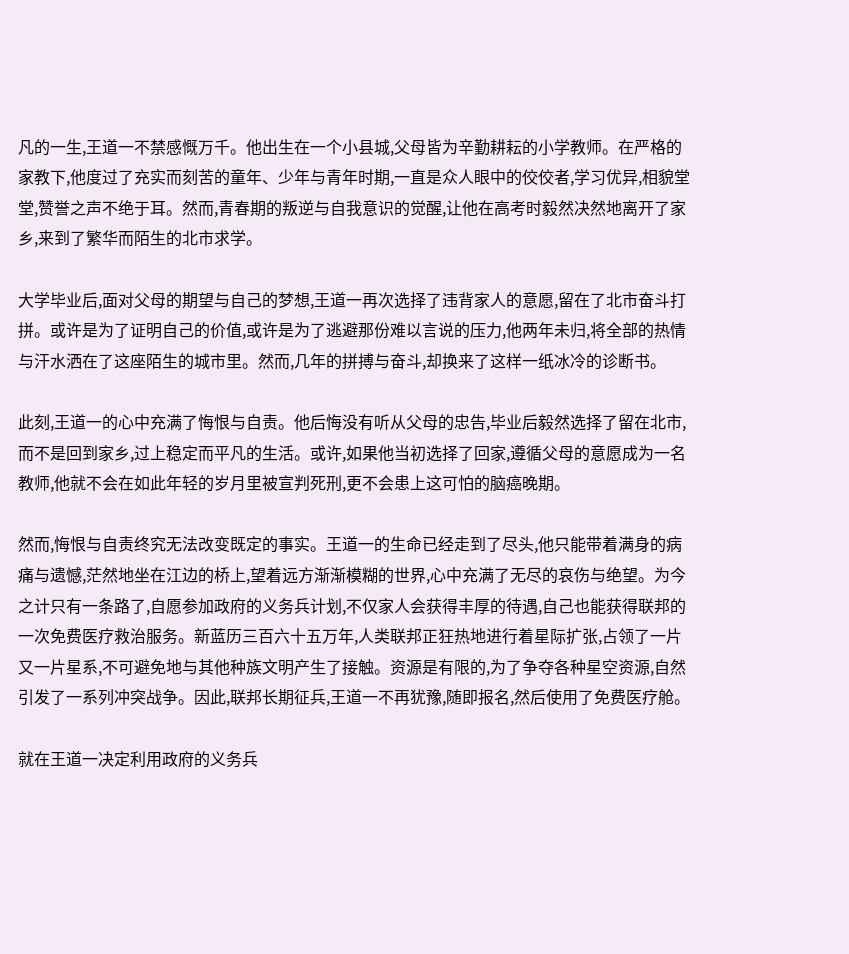凡的一生,王道一不禁感慨万千。他出生在一个小县城,父母皆为辛勤耕耘的小学教师。在严格的家教下,他度过了充实而刻苦的童年、少年与青年时期,一直是众人眼中的佼佼者,学习优异,相貌堂堂,赞誉之声不绝于耳。然而,青春期的叛逆与自我意识的觉醒,让他在高考时毅然决然地离开了家乡,来到了繁华而陌生的北市求学。

大学毕业后,面对父母的期望与自己的梦想,王道一再次选择了违背家人的意愿,留在了北市奋斗打拼。或许是为了证明自己的价值,或许是为了逃避那份难以言说的压力,他两年未归,将全部的热情与汗水洒在了这座陌生的城市里。然而,几年的拼搏与奋斗,却换来了这样一纸冰冷的诊断书。

此刻,王道一的心中充满了悔恨与自责。他后悔没有听从父母的忠告,毕业后毅然选择了留在北市,而不是回到家乡,过上稳定而平凡的生活。或许,如果他当初选择了回家,遵循父母的意愿成为一名教师,他就不会在如此年轻的岁月里被宣判死刑,更不会患上这可怕的脑癌晚期。

然而,悔恨与自责终究无法改变既定的事实。王道一的生命已经走到了尽头,他只能带着满身的病痛与遗憾,茫然地坐在江边的桥上,望着远方渐渐模糊的世界,心中充满了无尽的哀伤与绝望。为今之计只有一条路了,自愿参加政府的义务兵计划,不仅家人会获得丰厚的待遇,自己也能获得联邦的一次免费医疗救治服务。新蓝历三百六十五万年,人类联邦正狂热地进行着星际扩张,占领了一片又一片星系,不可避免地与其他种族文明产生了接触。资源是有限的,为了争夺各种星空资源,自然引发了一系列冲突战争。因此,联邦长期征兵,王道一不再犹豫,随即报名,然后使用了免费医疗舱。

就在王道一决定利用政府的义务兵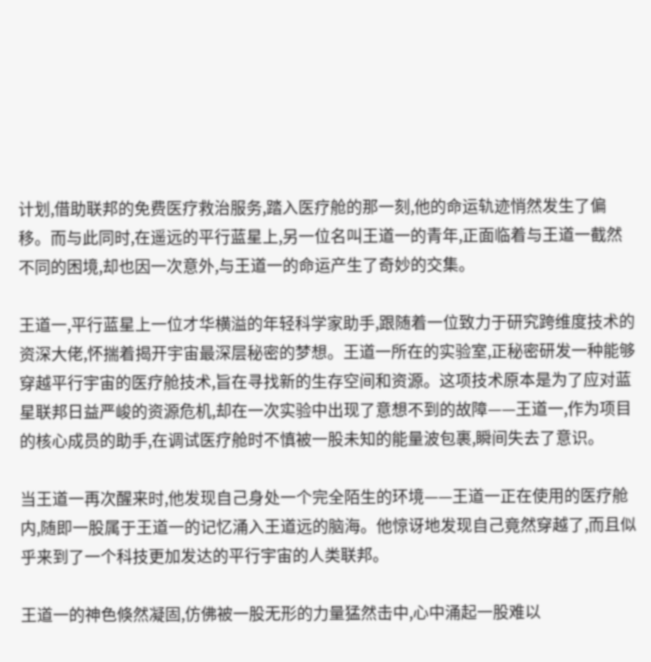计划,借助联邦的免费医疗救治服务,踏入医疗舱的那一刻,他的命运轨迹悄然发生了偏移。而与此同时,在遥远的平行蓝星上,另一位名叫王道一的青年,正面临着与王道一截然不同的困境,却也因一次意外,与王道一的命运产生了奇妙的交集。

王道一,平行蓝星上一位才华横溢的年轻科学家助手,跟随着一位致力于研究跨维度技术的资深大佬,怀揣着揭开宇宙最深层秘密的梦想。王道一所在的实验室,正秘密研发一种能够穿越平行宇宙的医疗舱技术,旨在寻找新的生存空间和资源。这项技术原本是为了应对蓝星联邦日益严峻的资源危机,却在一次实验中出现了意想不到的故障——王道一,作为项目的核心成员的助手,在调试医疗舱时不慎被一股未知的能量波包裹,瞬间失去了意识。

当王道一再次醒来时,他发现自己身处一个完全陌生的环境——王道一正在使用的医疗舱内,随即一股属于王道一的记忆涌入王道远的脑海。他惊讶地发现自己竟然穿越了,而且似乎来到了一个科技更加发达的平行宇宙的人类联邦。

王道一的神色倏然凝固,仿佛被一股无形的力量猛然击中,心中涌起一股难以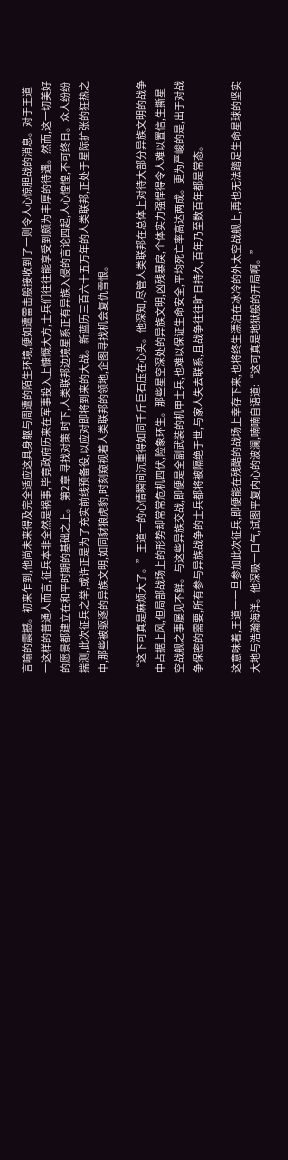言喻的震撼。初来乍到,他尚未来得及完全适应这具身躯与周遭的陌生环境,便如遭雷击般接收到了一则令人心惊胆战的消息。对于王道一这样的普通人而言,征兵本非全然是祸事,毕竟政府历来在军事投入上慷慨大方,士兵们往往能享受到颇为丰厚的待遇。然而,这一切美好的愿景都建立在和平时期的基础之上。 第2章 寻找对策 时下,人类联邦边境星系正有异族入侵的言论四起,人心惶惶,不可终日。众人纷纷揣测,此次征兵之举,或许正是为了充实前线预备役,以应对即将到来的大战。新蓝历三百六十五万年的人类联邦,正处于星际扩张的狂热之中,那些被驱逐的异族文明,如同豺狼虎豹,时刻窥视着人类联邦的领地,企图寻找机会复仇雪恨。

“这下可真是麻烦大了。”王道一的心情瞬间沉重得如同千斤巨石压在心头。他深知,尽管人类联邦在总体上对待大部分异族文明的战争中占据上风,但局部战场上的形势却常常危机四伏,险象环生。那些星空深处的异族文明,凶残暴戾,个体实力强悍得令人难以置信,生撕星空战舰之事屡见不鲜。与这些异族交战,即便是全副武装的机甲士兵,也难以保证生命安全,平均死亡率高达两成。更为严峻的是,出于对战争保密的需要,所有参与异族战争的士兵都将被隔绝于世,与家人失去联系,且战争往往旷日持久,百年乃至数百年都是常态。

这意味着,王道一一旦参加此次征兵,即便能在残酷的战场上幸存下来,也将终生漂泊在冰冷的外太空战舰上,再也无法踏足生命星球的坚实大地与浩瀚海洋。他深吸一口气,试图平复内心的波澜,喃喃自语道:“这可真是地狱般的开局啊。”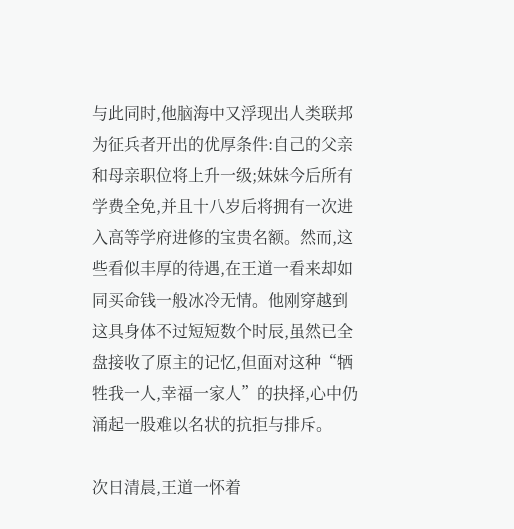与此同时,他脑海中又浮现出人类联邦为征兵者开出的优厚条件:自己的父亲和母亲职位将上升一级;妹妹今后所有学费全免,并且十八岁后将拥有一次进入高等学府进修的宝贵名额。然而,这些看似丰厚的待遇,在王道一看来却如同买命钱一般冰冷无情。他刚穿越到这具身体不过短短数个时辰,虽然已全盘接收了原主的记忆,但面对这种“牺牲我一人,幸福一家人”的抉择,心中仍涌起一股难以名状的抗拒与排斥。

次日清晨,王道一怀着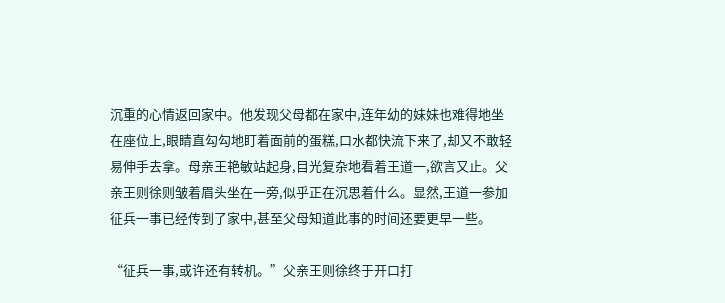沉重的心情返回家中。他发现父母都在家中,连年幼的妹妹也难得地坐在座位上,眼睛直勾勾地盯着面前的蛋糕,口水都快流下来了,却又不敢轻易伸手去拿。母亲王艳敏站起身,目光复杂地看着王道一,欲言又止。父亲王则徐则皱着眉头坐在一旁,似乎正在沉思着什么。显然,王道一参加征兵一事已经传到了家中,甚至父母知道此事的时间还要更早一些。

“征兵一事,或许还有转机。”父亲王则徐终于开口打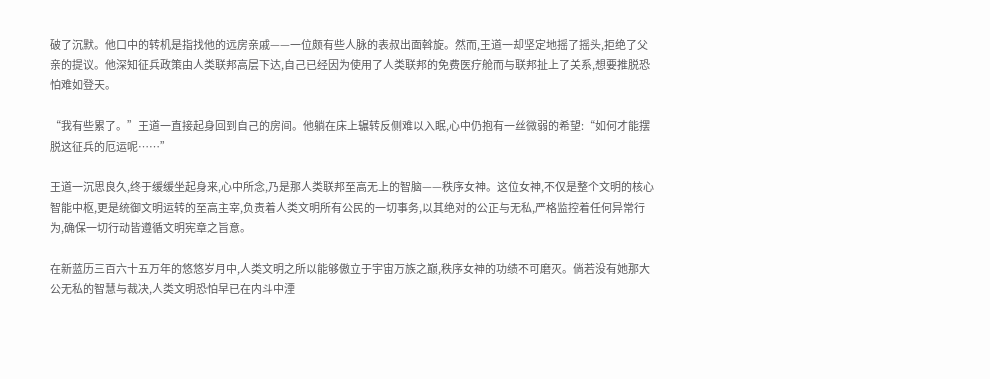破了沉默。他口中的转机是指找他的远房亲戚——一位颇有些人脉的表叔出面斡旋。然而,王道一却坚定地摇了摇头,拒绝了父亲的提议。他深知征兵政策由人类联邦高层下达,自己已经因为使用了人类联邦的免费医疗舱而与联邦扯上了关系,想要推脱恐怕难如登天。

“我有些累了。”王道一直接起身回到自己的房间。他躺在床上辗转反侧难以入眠,心中仍抱有一丝微弱的希望:“如何才能摆脱这征兵的厄运呢……”

王道一沉思良久,终于缓缓坐起身来,心中所念,乃是那人类联邦至高无上的智脑——秩序女神。这位女神,不仅是整个文明的核心智能中枢,更是统御文明运转的至高主宰,负责着人类文明所有公民的一切事务,以其绝对的公正与无私,严格监控着任何异常行为,确保一切行动皆遵循文明宪章之旨意。

在新蓝历三百六十五万年的悠悠岁月中,人类文明之所以能够傲立于宇宙万族之巅,秩序女神的功绩不可磨灭。倘若没有她那大公无私的智慧与裁决,人类文明恐怕早已在内斗中湮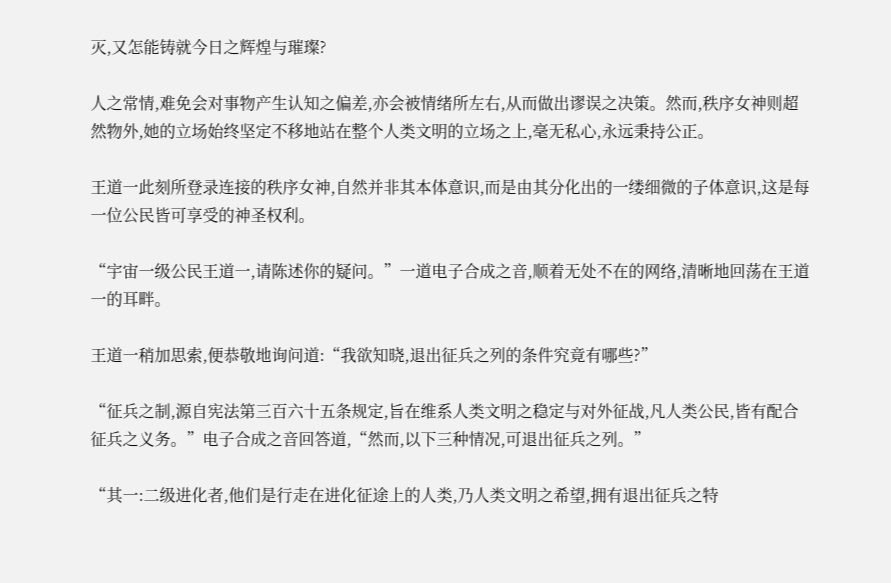灭,又怎能铸就今日之辉煌与璀璨?

人之常情,难免会对事物产生认知之偏差,亦会被情绪所左右,从而做出谬误之决策。然而,秩序女神则超然物外,她的立场始终坚定不移地站在整个人类文明的立场之上,毫无私心,永远秉持公正。

王道一此刻所登录连接的秩序女神,自然并非其本体意识,而是由其分化出的一缕细微的子体意识,这是每一位公民皆可享受的神圣权利。

“宇宙一级公民王道一,请陈述你的疑问。”一道电子合成之音,顺着无处不在的网络,清晰地回荡在王道一的耳畔。

王道一稍加思索,便恭敬地询问道:“我欲知晓,退出征兵之列的条件究竟有哪些?”

“征兵之制,源自宪法第三百六十五条规定,旨在维系人类文明之稳定与对外征战,凡人类公民,皆有配合征兵之义务。”电子合成之音回答道,“然而,以下三种情况,可退出征兵之列。”

“其一:二级进化者,他们是行走在进化征途上的人类,乃人类文明之希望,拥有退出征兵之特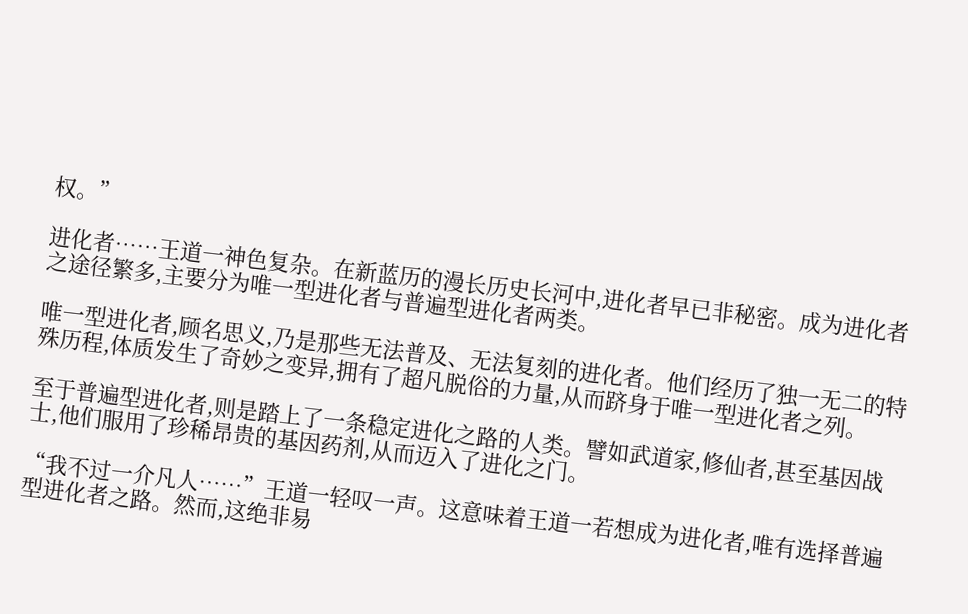权。”

进化者……王道一神色复杂。在新蓝历的漫长历史长河中,进化者早已非秘密。成为进化者之途径繁多,主要分为唯一型进化者与普遍型进化者两类。

唯一型进化者,顾名思义,乃是那些无法普及、无法复刻的进化者。他们经历了独一无二的特殊历程,体质发生了奇妙之变异,拥有了超凡脱俗的力量,从而跻身于唯一型进化者之列。

至于普遍型进化者,则是踏上了一条稳定进化之路的人类。譬如武道家,修仙者,甚至基因战士,他们服用了珍稀昂贵的基因药剂,从而迈入了进化之门。

“我不过一介凡人……”王道一轻叹一声。这意味着王道一若想成为进化者,唯有选择普遍型进化者之路。然而,这绝非易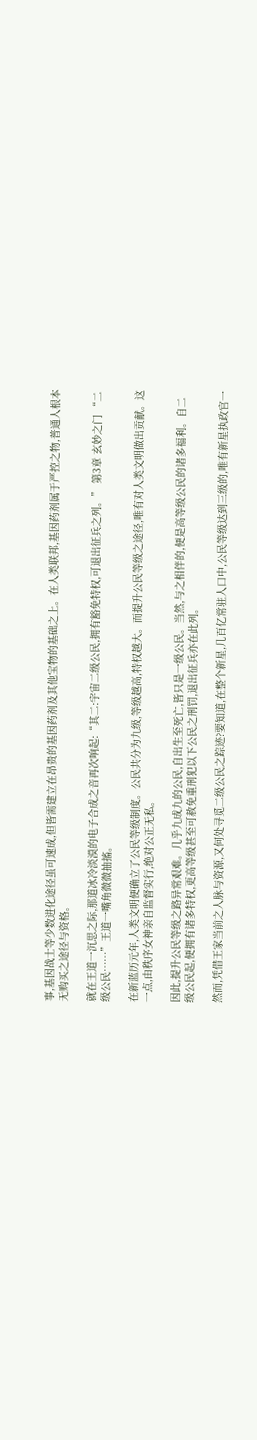事,基因战士等少数进化途径虽可速成,但皆需建立在昂贵的基因药剂及其他宝物的基础之上。在人类联邦,基因药剂属于严控之物,普通人根本无购买之途径与资格。

就在王道一沉思之际,那道冰冷淡漠的电子合成之音再次响起:“其二:宇宙二级公民,拥有豁免特权,可退出征兵之列。” 第3章 玄妙之门 “二级公民……”王道一嘴角微微抽搐。

在新蓝历元年,人类文明便确立了公民等级制度。公民共分为九级,等级越高,特权越大。而提升公民等级之途径,唯有对人类文明做出贡献。这一点,由秩序女神亲自监督实行,绝对公正无私。

因此,提升公民等级之路异常艰难。几乎九成九的公民,自出生至死亡,皆只是一级公民。当然,与之相伴的,便是高等级公民的诸多福利。自二级公民起,便拥有诸多特权,更高等级甚至可赦免重刑犯以下公民之刑罚,退出征兵亦在此列。

然而,凭借王家当前之人脉与资源,又何处寻觅二级公民之踪迹?要知道,在整个新星,几百亿常驻人口中,公民等级达到三级的,唯有新星执政官一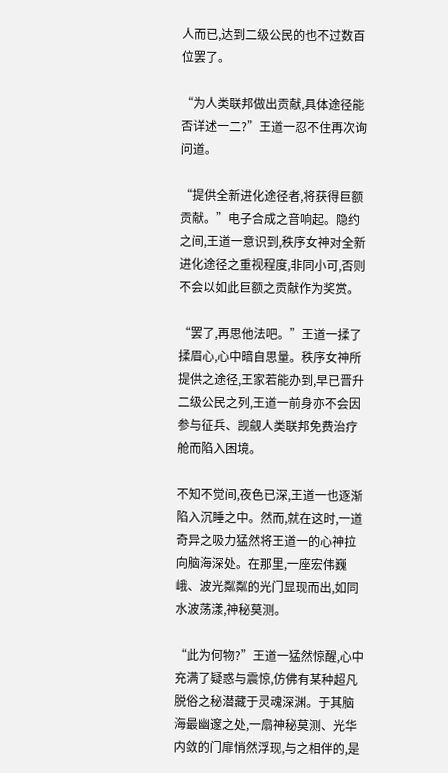人而已,达到二级公民的也不过数百位罢了。

“为人类联邦做出贡献,具体途径能否详述一二?”王道一忍不住再次询问道。

“提供全新进化途径者,将获得巨额贡献。”电子合成之音响起。隐约之间,王道一意识到,秩序女神对全新进化途径之重视程度,非同小可,否则不会以如此巨额之贡献作为奖赏。

“罢了,再思他法吧。”王道一揉了揉眉心,心中暗自思量。秩序女神所提供之途径,王家若能办到,早已晋升二级公民之列,王道一前身亦不会因参与征兵、觊觎人类联邦免费治疗舱而陷入困境。

不知不觉间,夜色已深,王道一也逐渐陷入沉睡之中。然而,就在这时,一道奇异之吸力猛然将王道一的心神拉向脑海深处。在那里,一座宏伟巍峨、波光粼粼的光门显现而出,如同水波荡漾,神秘莫测。

“此为何物?”王道一猛然惊醒,心中充满了疑惑与震惊,仿佛有某种超凡脱俗之秘潜藏于灵魂深渊。于其脑海最幽邃之处,一扇神秘莫测、光华内敛的门扉悄然浮现,与之相伴的,是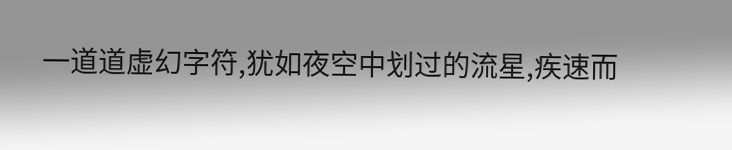一道道虚幻字符,犹如夜空中划过的流星,疾速而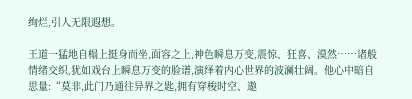绚烂,引人无限遐想。

王道一猛地自榻上挺身而坐,面容之上,神色瞬息万变,震惊、狂喜、漠然……诸般情绪交织,犹如戏台上瞬息万变的脸谱,演绎着内心世界的波澜壮阔。他心中暗自思量:“莫非,此门乃通往异界之匙,拥有穿梭时空、遨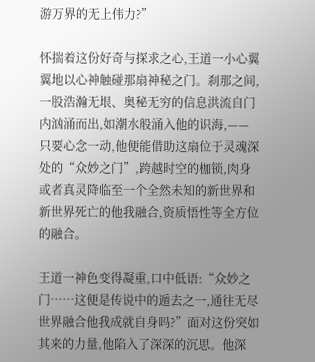游万界的无上伟力?”

怀揣着这份好奇与探求之心,王道一小心翼翼地以心神触碰那扇神秘之门。刹那之间,一股浩瀚无垠、奥秘无穷的信息洪流自门内汹涌而出,如潮水般涌入他的识海,——只要心念一动,他便能借助这扇位于灵魂深处的“众妙之门”,跨越时空的枷锁,肉身或者真灵降临至一个全然未知的新世界和新世界死亡的他我融合,资质悟性等全方位的融合。

王道一神色变得凝重,口中低语:“众妙之门……这便是传说中的遁去之一,通往无尽世界融合他我成就自身吗?”面对这份突如其来的力量,他陷入了深深的沉思。他深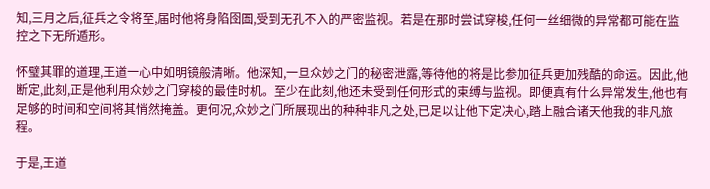知,三月之后,征兵之令将至,届时他将身陷囹圄,受到无孔不入的严密监视。若是在那时尝试穿梭,任何一丝细微的异常都可能在监控之下无所遁形。

怀璧其罪的道理,王道一心中如明镜般清晰。他深知,一旦众妙之门的秘密泄露,等待他的将是比参加征兵更加残酷的命运。因此,他断定,此刻,正是他利用众妙之门穿梭的最佳时机。至少在此刻,他还未受到任何形式的束缚与监视。即便真有什么异常发生,他也有足够的时间和空间将其悄然掩盖。更何况,众妙之门所展现出的种种非凡之处,已足以让他下定决心,踏上融合诸天他我的非凡旅程。

于是,王道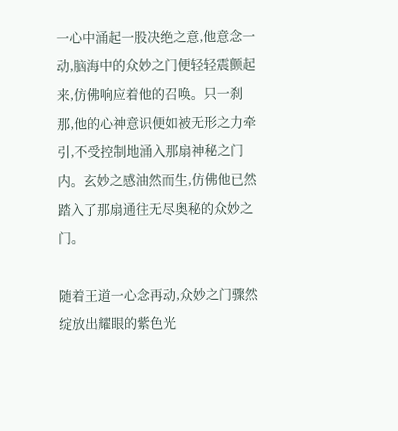一心中涌起一股决绝之意,他意念一动,脑海中的众妙之门便轻轻震颤起来,仿佛响应着他的召唤。只一刹那,他的心神意识便如被无形之力牵引,不受控制地涌入那扇神秘之门内。玄妙之感油然而生,仿佛他已然踏入了那扇通往无尽奥秘的众妙之门。

随着王道一心念再动,众妙之门骤然绽放出耀眼的紫色光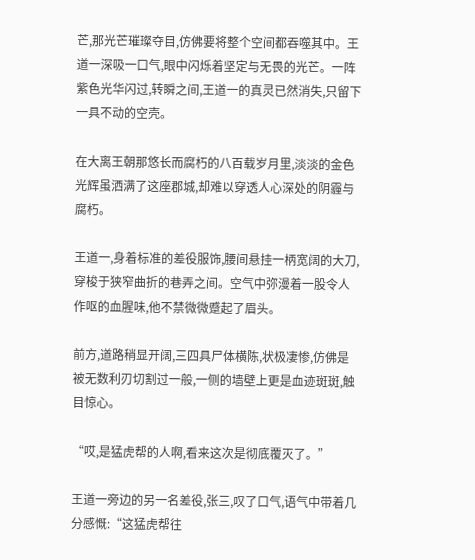芒,那光芒璀璨夺目,仿佛要将整个空间都吞噬其中。王道一深吸一口气,眼中闪烁着坚定与无畏的光芒。一阵紫色光华闪过,转瞬之间,王道一的真灵已然消失,只留下一具不动的空壳。

在大离王朝那悠长而腐朽的八百载岁月里,淡淡的金色光辉虽洒满了这座郡城,却难以穿透人心深处的阴霾与腐朽。

王道一,身着标准的差役服饰,腰间悬挂一柄宽阔的大刀,穿梭于狭窄曲折的巷弄之间。空气中弥漫着一股令人作呕的血腥味,他不禁微微蹙起了眉头。

前方,道路稍显开阔,三四具尸体横陈,状极凄惨,仿佛是被无数利刃切割过一般,一侧的墙壁上更是血迹斑斑,触目惊心。

“哎,是猛虎帮的人啊,看来这次是彻底覆灭了。”

王道一旁边的另一名差役,张三,叹了口气,语气中带着几分感慨:“这猛虎帮往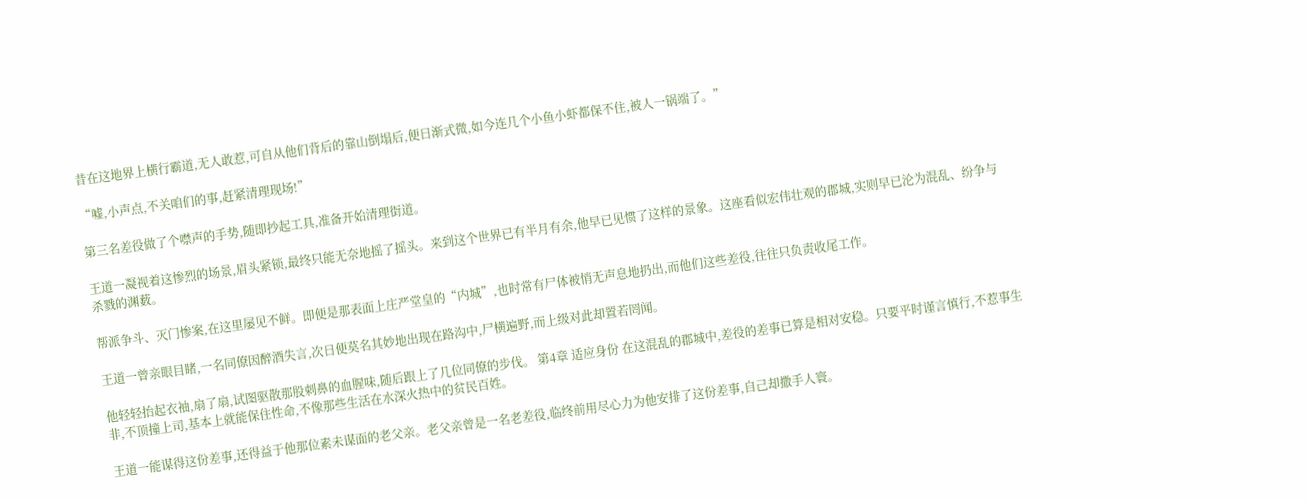昔在这地界上横行霸道,无人敢惹,可自从他们背后的靠山倒塌后,便日渐式微,如今连几个小鱼小虾都保不住,被人一锅端了。”

“嘘,小声点,不关咱们的事,赶紧清理现场!”

第三名差役做了个噤声的手势,随即抄起工具,准备开始清理街道。

王道一凝视着这惨烈的场景,眉头紧锁,最终只能无奈地摇了摇头。来到这个世界已有半月有余,他早已见惯了这样的景象。这座看似宏伟壮观的郡城,实则早已沦为混乱、纷争与杀戮的渊薮。

帮派争斗、灭门惨案,在这里屡见不鲜。即便是那表面上庄严堂皇的“内城”,也时常有尸体被悄无声息地扔出,而他们这些差役,往往只负责收尾工作。

王道一曾亲眼目睹,一名同僚因醉酒失言,次日便莫名其妙地出现在路沟中,尸横遍野,而上级对此却置若罔闻。

他轻轻抬起衣袖,扇了扇,试图驱散那股刺鼻的血腥味,随后跟上了几位同僚的步伐。 第4章 适应身份 在这混乱的郡城中,差役的差事已算是相对安稳。只要平时谨言慎行,不惹事生非,不顶撞上司,基本上就能保住性命,不像那些生活在水深火热中的贫民百姓。

王道一能谋得这份差事,还得益于他那位素未谋面的老父亲。老父亲曾是一名老差役,临终前用尽心力为他安排了这份差事,自己却撒手人寰。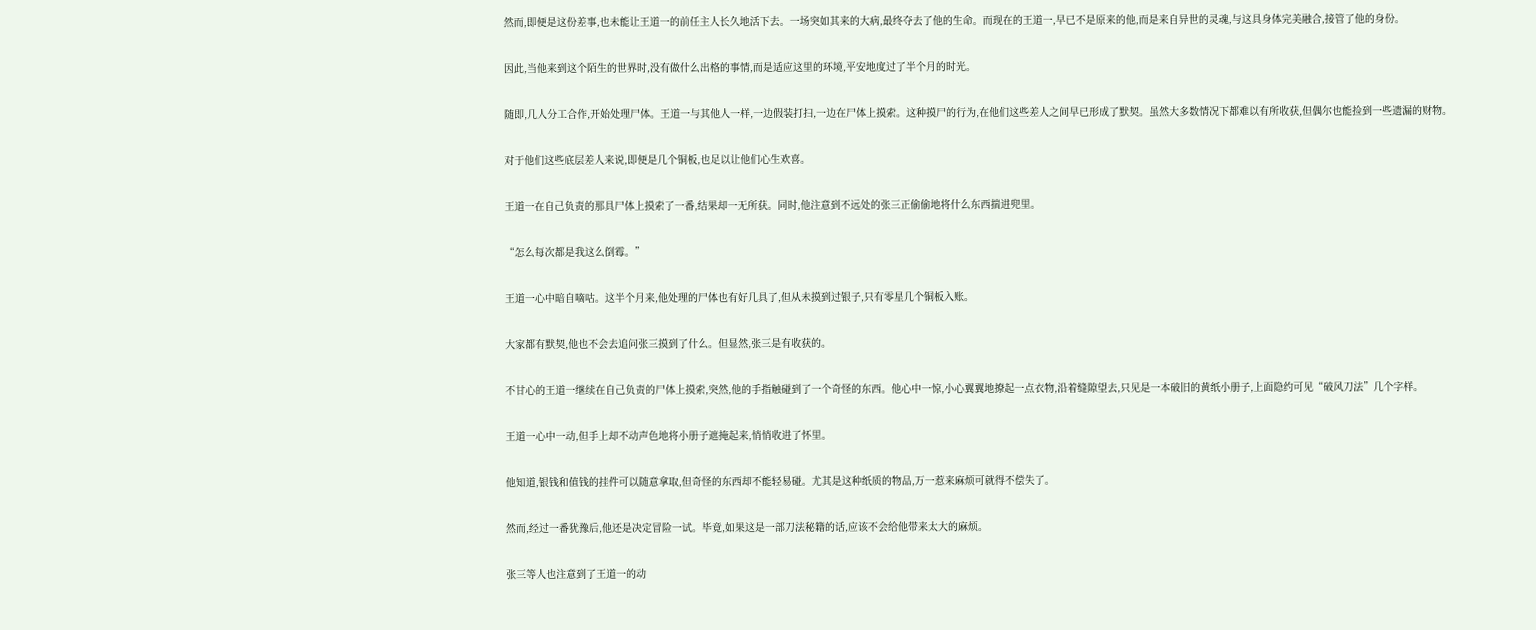然而,即便是这份差事,也未能让王道一的前任主人长久地活下去。一场突如其来的大病,最终夺去了他的生命。而现在的王道一,早已不是原来的他,而是来自异世的灵魂,与这具身体完美融合,接管了他的身份。

因此,当他来到这个陌生的世界时,没有做什么出格的事情,而是适应这里的环境,平安地度过了半个月的时光。

随即,几人分工合作,开始处理尸体。王道一与其他人一样,一边假装打扫,一边在尸体上摸索。这种摸尸的行为,在他们这些差人之间早已形成了默契。虽然大多数情况下都难以有所收获,但偶尔也能捡到一些遗漏的财物。

对于他们这些底层差人来说,即便是几个铜板,也足以让他们心生欢喜。

王道一在自己负责的那具尸体上摸索了一番,结果却一无所获。同时,他注意到不远处的张三正偷偷地将什么东西揣进兜里。

“怎么每次都是我这么倒霉。”

王道一心中暗自嘀咕。这半个月来,他处理的尸体也有好几具了,但从未摸到过银子,只有零星几个铜板入账。

大家都有默契,他也不会去追问张三摸到了什么。但显然,张三是有收获的。

不甘心的王道一继续在自己负责的尸体上摸索,突然,他的手指触碰到了一个奇怪的东西。他心中一惊,小心翼翼地撩起一点衣物,沿着缝隙望去,只见是一本破旧的黄纸小册子,上面隐约可见“破风刀法”几个字样。

王道一心中一动,但手上却不动声色地将小册子遮掩起来,悄悄收进了怀里。

他知道,银钱和值钱的挂件可以随意拿取,但奇怪的东西却不能轻易碰。尤其是这种纸质的物品,万一惹来麻烦可就得不偿失了。

然而,经过一番犹豫后,他还是决定冒险一试。毕竟,如果这是一部刀法秘籍的话,应该不会给他带来太大的麻烦。

张三等人也注意到了王道一的动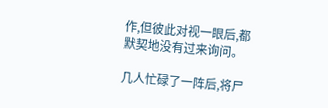作,但彼此对视一眼后,都默契地没有过来询问。

几人忙碌了一阵后,将尸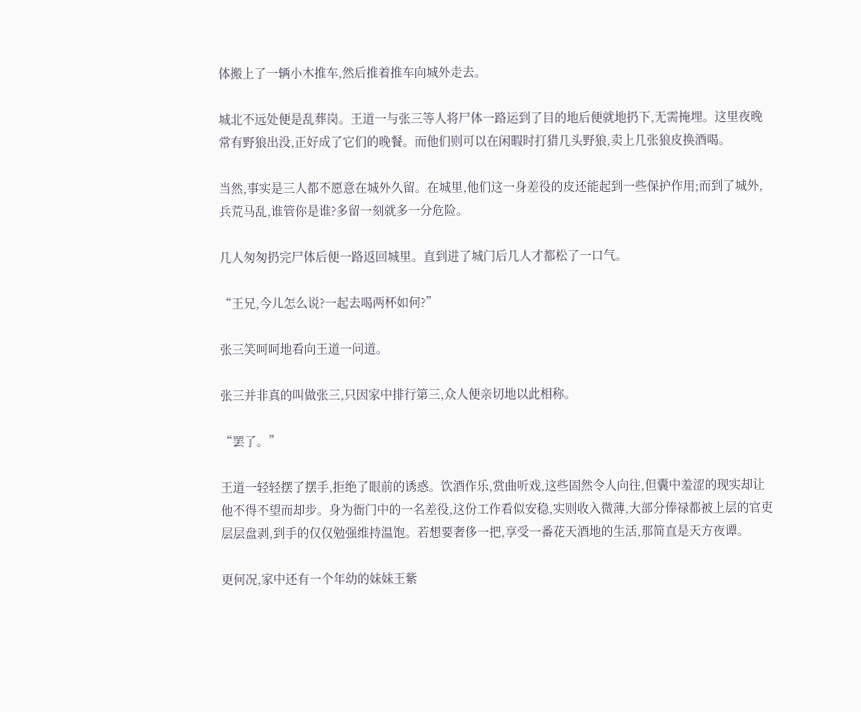体搬上了一辆小木推车,然后推着推车向城外走去。

城北不远处便是乱葬岗。王道一与张三等人将尸体一路运到了目的地后便就地扔下,无需掩埋。这里夜晚常有野狼出没,正好成了它们的晚餐。而他们则可以在闲暇时打猎几头野狼,卖上几张狼皮换酒喝。

当然,事实是三人都不愿意在城外久留。在城里,他们这一身差役的皮还能起到一些保护作用;而到了城外,兵荒马乱,谁管你是谁?多留一刻就多一分危险。

几人匆匆扔完尸体后便一路返回城里。直到进了城门后几人才都松了一口气。

“王兄,今儿怎么说?一起去喝两杯如何?”

张三笑呵呵地看向王道一问道。

张三并非真的叫做张三,只因家中排行第三,众人便亲切地以此相称。

“罢了。”

王道一轻轻摆了摆手,拒绝了眼前的诱惑。饮酒作乐,赏曲听戏,这些固然令人向往,但囊中羞涩的现实却让他不得不望而却步。身为衙门中的一名差役,这份工作看似安稳,实则收入微薄,大部分俸禄都被上层的官吏层层盘剥,到手的仅仅勉强维持温饱。若想要奢侈一把,享受一番花天酒地的生活,那简直是天方夜谭。

更何况,家中还有一个年幼的妹妹王紫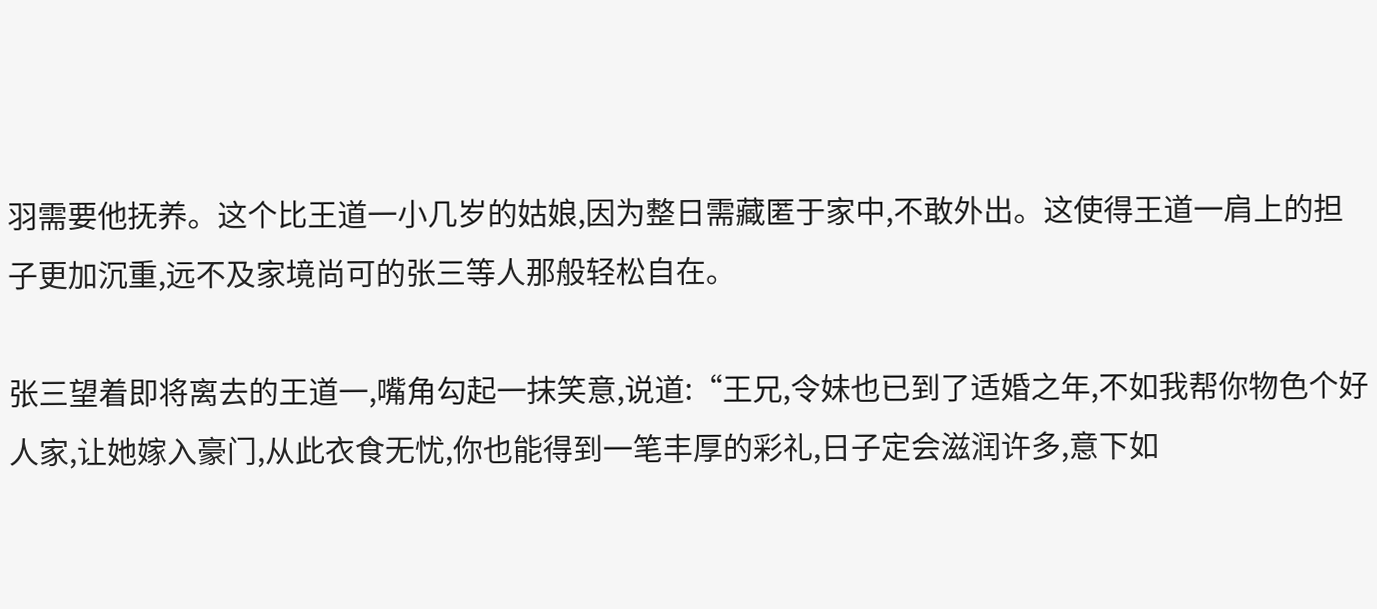羽需要他抚养。这个比王道一小几岁的姑娘,因为整日需藏匿于家中,不敢外出。这使得王道一肩上的担子更加沉重,远不及家境尚可的张三等人那般轻松自在。

张三望着即将离去的王道一,嘴角勾起一抹笑意,说道:“王兄,令妹也已到了适婚之年,不如我帮你物色个好人家,让她嫁入豪门,从此衣食无忧,你也能得到一笔丰厚的彩礼,日子定会滋润许多,意下如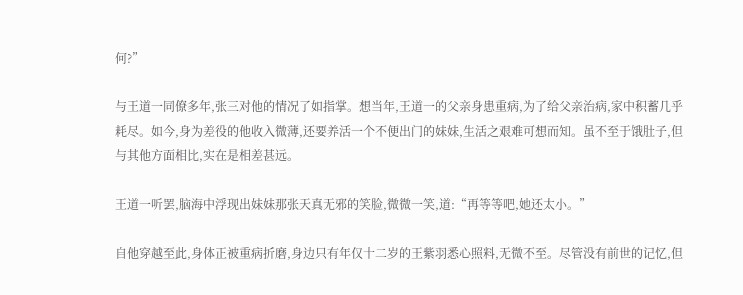何?”

与王道一同僚多年,张三对他的情况了如指掌。想当年,王道一的父亲身患重病,为了给父亲治病,家中积蓄几乎耗尽。如今,身为差役的他收入微薄,还要养活一个不便出门的妹妹,生活之艰难可想而知。虽不至于饿肚子,但与其他方面相比,实在是相差甚远。

王道一听罢,脑海中浮现出妹妹那张天真无邪的笑脸,微微一笑,道:“再等等吧,她还太小。”

自他穿越至此,身体正被重病折磨,身边只有年仅十二岁的王紫羽悉心照料,无微不至。尽管没有前世的记忆,但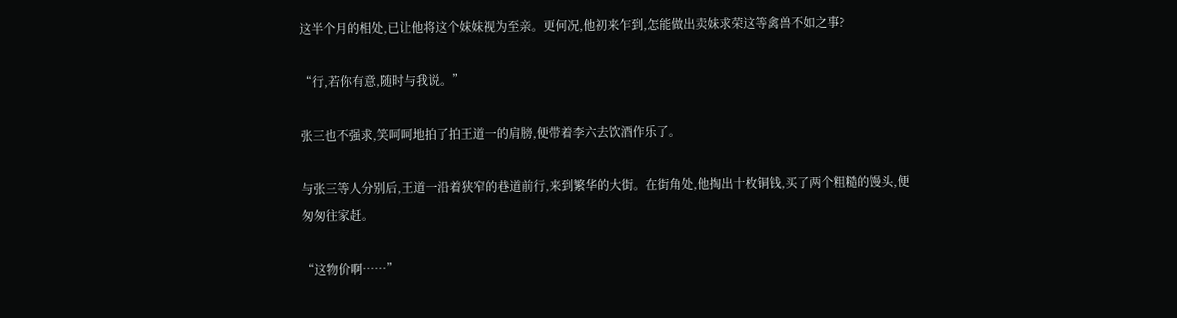这半个月的相处,已让他将这个妹妹视为至亲。更何况,他初来乍到,怎能做出卖妹求荣这等禽兽不如之事?

“行,若你有意,随时与我说。”

张三也不强求,笑呵呵地拍了拍王道一的肩膀,便带着李六去饮酒作乐了。

与张三等人分别后,王道一沿着狭窄的巷道前行,来到繁华的大街。在街角处,他掏出十枚铜钱,买了两个粗糙的馒头,便匆匆往家赶。

“这物价啊……”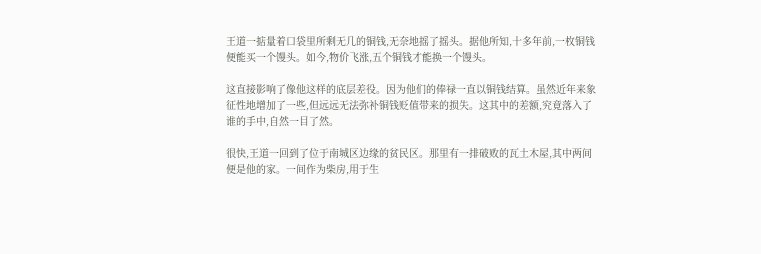王道一掂量着口袋里所剩无几的铜钱,无奈地摇了摇头。据他所知,十多年前,一枚铜钱便能买一个馒头。如今,物价飞涨,五个铜钱才能换一个馒头。

这直接影响了像他这样的底层差役。因为他们的俸禄一直以铜钱结算。虽然近年来象征性地增加了一些,但远远无法弥补铜钱贬值带来的损失。这其中的差额,究竟落入了谁的手中,自然一目了然。

很快,王道一回到了位于南城区边缘的贫民区。那里有一排破败的瓦土木屋,其中两间便是他的家。一间作为柴房,用于生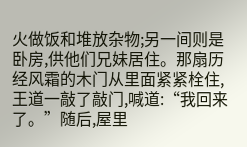火做饭和堆放杂物;另一间则是卧房,供他们兄妹居住。那扇历经风霜的木门从里面紧紧栓住,王道一敲了敲门,喊道:“我回来了。”随后,屋里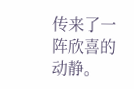传来了一阵欣喜的动静。